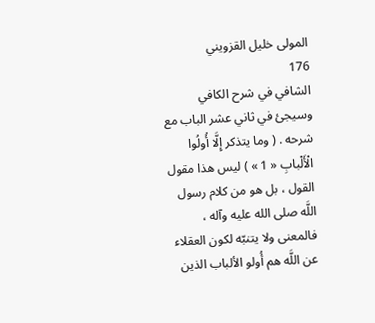المولى خليل القزويني
176
الشافي في شرح الكافي
وسيجئ في ثاني عشر الباب مع شرحه . ( وما يتذكر إِلَّا أُولُوا الْأَلْبابِ « 1 » ) ليس هذا مقول القول ، بل هو من كلام رسول اللَّه صلى الله عليه وآله ، فالمعنى ولا يتنبّه لكون العقلاء عن اللَّه هم أُولو الألباب الذين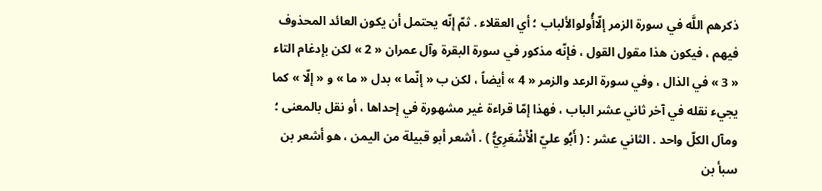ذكرهم اللَّه في سورة الزمر إلّاأُولوالألباب ؛ أي العقلاء . ثمّ إنّه يحتمل أن يكون العائد المحذوف فيهم ، فيكون هذا مقول القول ، فإنّه مذكور في سورة البقرة وآل عمران « 2 » لكن بإدغام التاء « 3 » في الذال ، وفي سورة الرعد والزمر « 4 » أيضاً ، لكن ب « إنّما » بدل « ما » و « إلّا » كما يجيء نقله في آخر ثاني عشر الباب ، فهذا إمّا قراءة غير مشهورة في إحداها ، أو نقل بالمعنى ؛ ومآل الكلّ واحد . الثاني عشر : ( أَبُو عليّ الْأَشْعَرِيُّ ) . أشعر أبو قبيلة من اليمن ، هو أشعر بن سبأ بن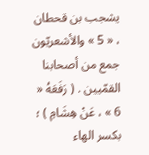يشجب بن قحطان ، « 5 » والأشعريّون جمع من أصحابنا القمّيين . ( رَفَعَهُ « 6 » ، عَنْ هِشَامِ ) ؛ بكسر الهاء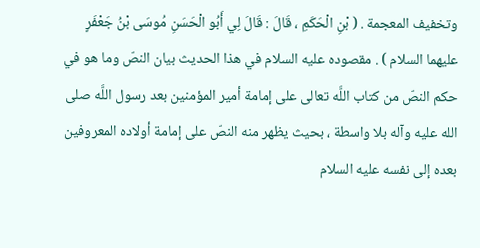وتخفيف المعجمة . ( بْنِ الْحَكَمِ ، قَالَ : قَالَ لِي أَبُو الْحَسَنِ مُوسَى بْنُ جَعْفَرٍ عليهما السلام ) . مقصوده عليه السلام في هذا الحديث بيان النصّ وما هو في حكم النصّ من كتاب اللَّه تعالى على إمامة أمير المؤمنين بعد رسول اللَّه صلى الله عليه وآله بلا واسطة ، بحيث يظهر منه النصّ على إمامة أولاده المعروفين بعده إلى نفسه عليه السلام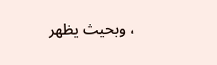، وبحيث يظهر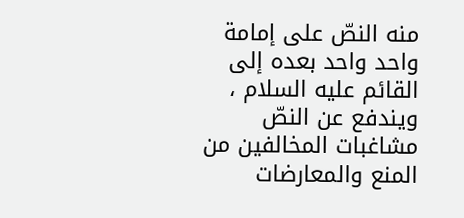منه النصّ على إمامة واحد واحد بعده إلى القائم عليه السلام ، ويندفع عن النصّ مشاغبات المخالفين من المنع والمعارضات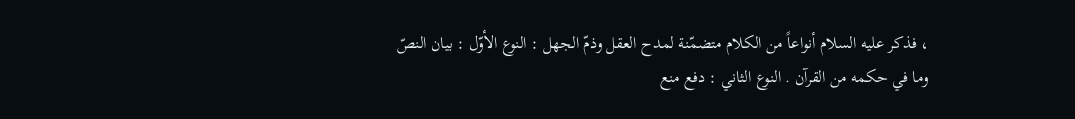، فذكر عليه السلام أنواعاً من الكلام متضمّنة لمدح العقل وذمّ الجهل : النوع الأوّل : بيان النصّ وما في حكمه من القرآن . النوع الثاني : دفع منع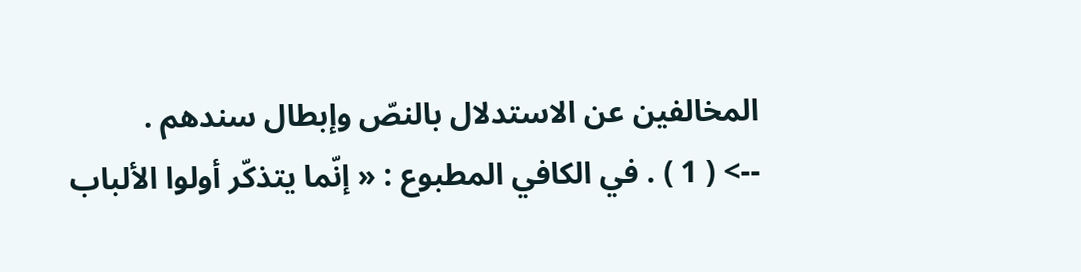المخالفين عن الاستدلال بالنصّ وإبطال سندهم .
--> ( 1 ) . في الكافي المطبوع : « إنّما يتذكّر أولوا الألباب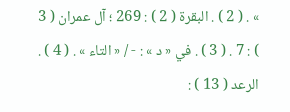» . ( 2 ) . البقرة ( 2 ) : 269 ؛ آل عمران ( 3 ) : 7 . ( 3 ) . في « د » : - / « التاء » . ( 4 ) . الرعد ( 13 ) :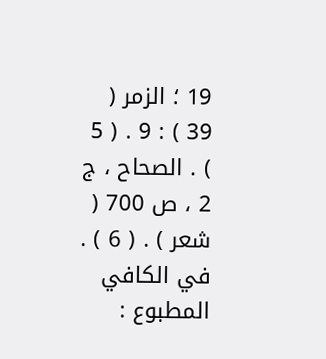19 ؛ الزمر ( 39 ) : 9 . ( 5 ) . الصحاح ، ج 2 ، ص 700 ( شعر ) . ( 6 ) . في الكافي المطبوع :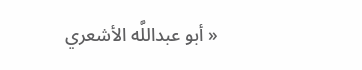« أبو عبداللَّه الأشعري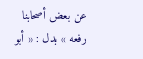عن بعض أصحابنا رفعه » بدل : « أبو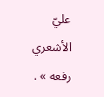عليّ الأشعري رفعه » .